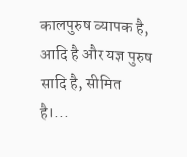कालपुरुष व्यापक है, आदि है और यज्ञ पुरुष सादि है, सीमित है।...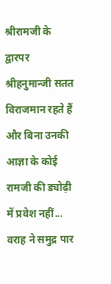श्रीरामजी के द्वारपर श्रीहनुमान्जी सतत विराजमान रहते हैं और बिना उनकी आज्ञा के कोई रामजी की ड्योढ़ी में प्रवेश नहीं...
वराह ने समुद्र पार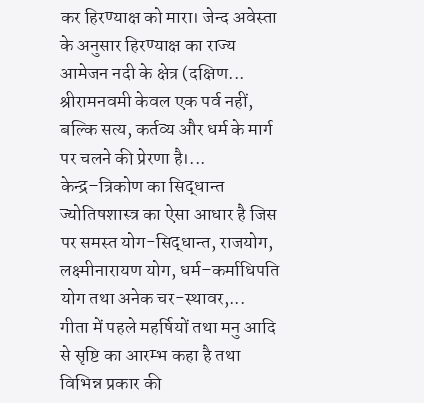कर हिरण्याक्ष को मारा। जेन्द अवेस्ता के अनुसार हिरण्याक्ष का राज्य आमेजन नदी के क्षेत्र (दक्षिण...
श्रीरामनवमी केवल एक पर्व नहीं, बल्कि सत्य, कर्तव्य और धर्म के मार्ग पर चलने की प्रेरणा है।...
केन्द्र–त्रिकोण का सिद्धान्त ज्योतिषशास्त्र का ऐसा आधार है जिस पर समस्त योग-सिद्धान्त, राजयोग, लक्ष्मीनारायण योग, धर्म–कर्माधिपति योग तथा अनेक चर-स्थावर,...
गीता में पहले महर्षियों तथा मनु आदि से सृष्टि का आरम्भ कहा है तथा विभिन्न प्रकार की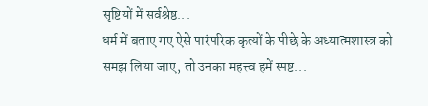सृष्टियों में सर्वश्रेष्ठ...
धर्म में बताए गए ऐसे पारंपरिक कृत्यों के पीछे के अध्यात्मशास्त्र को समझ लिया जाए, तो उनका महत्त्व हमें स्पष्ट...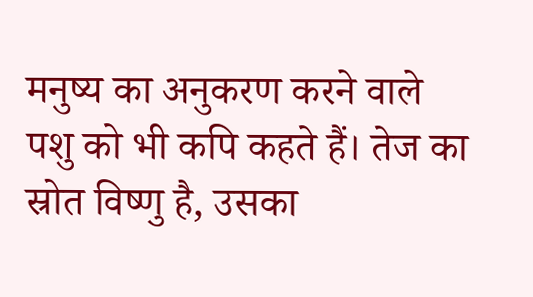मनुष्य का अनुकरण करने वाले पशु को भी कपि कहते हैं। तेज का स्रोत विष्णु है, उसका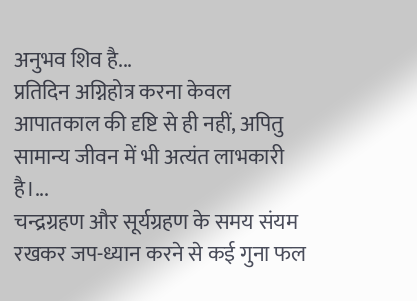अनुभव शिव है...
प्रतिदिन अग्निहोत्र करना केवल आपातकाल की दृष्टि से ही नहीं, अपितु सामान्य जीवन में भी अत्यंत लाभकारी है।...
चन्द्रग्रहण और सूर्यग्रहण के समय संयम रखकर जप-ध्यान करने से कई गुना फल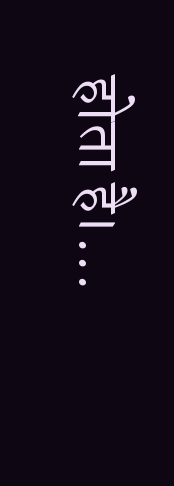होता है।...